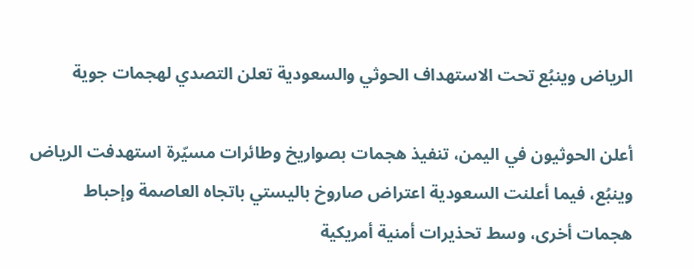الرياض وينبُع تحت الاستهداف الحوثي والسعودية تعلن التصدي لهجمات جوية

أعلن الحوثيون في اليمن، تنفيذ هجمات بصواريخ وطائرات مسيّرة استهدفت الرياض وينبُع، فيما أعلنت السعودية اعتراض صاروخ باليستي باتجاه العاصمة وإحباط هجمات أخرى، وسط تحذيرات أمنية أمريكية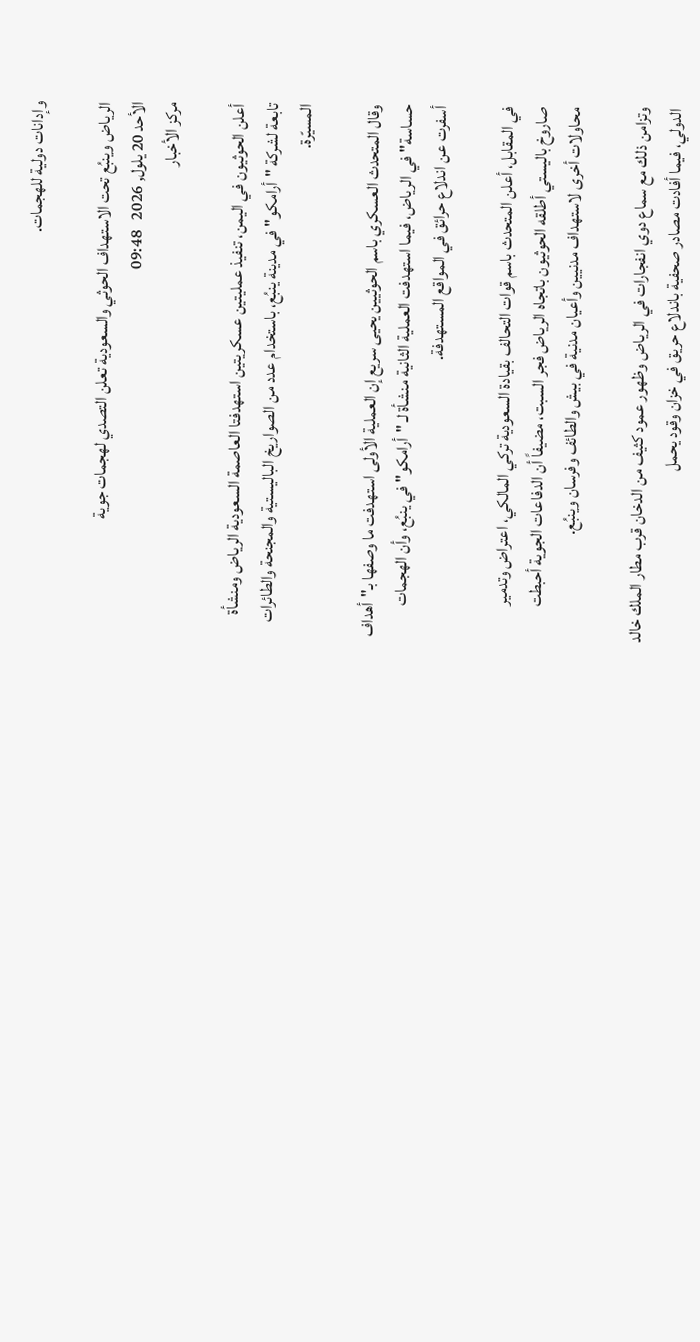وإدانات دولية للهجمات.

الرياض وينبُع تحت الاستهداف الحوثي والسعودية تعلن التصدي لهجمات جوية
الأحد 20 يلول, 2026   09:48
مركز الأخبار

أعلن الحوثيون في اليمن، تنفيذ عمليتين عسكريتين استهدفتا العاصمة السعودية الرياض ومنشأة تابعة لشركة "أرامكو" في مدينة ينبُع، باستخدام عدد من الصواريخ الباليستية والمجنحة والطائرات المسيّرة.

وقال المتحدث العسكري باسم الحوثيين يحيى سريع إن العملية الأولى استهدفت ما وصفها بـ"أهداف حساسة" في الرياض، فيما استهدفت العملية الثانية منشأة لـ "أرامكو" في ينبُع، وأن الهجمات أسفرت عن اندلاع حرائق في المواقع المستهدفة.

في المقابل، أعلن المتحدث باسم قوات التحالف بقيادة السعودية تركي المالكي، اعتراض وتدمير صاروخ باليستي أطلقه الحوثيون باتجاه الرياض فجر السبت، مضيفاً أن الدفاعات الجوية أحبطت محاولات أخرى لاستهداف مدنيين وأعيان مدنية في بيش والطائف وفرسان وينبُع.

وتزامن ذلك مع سماع دوي انفجارات في الرياض وظهور عمود كثيف من الدخان قرب مطار الملك خالد الدولي، فيما أفادت مصادر صحفية باندلاع حريق في خزان وقود يحمل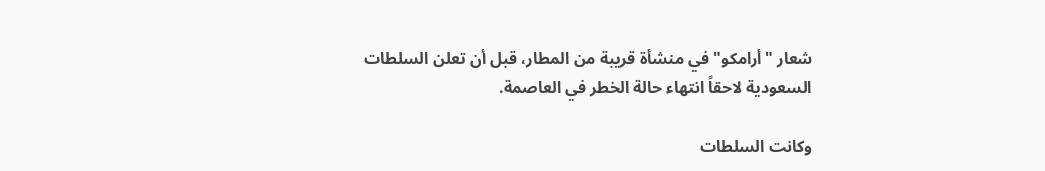شعار "أرامكو" في منشأة قريبة من المطار، قبل أن تعلن السلطات السعودية لاحقاً انتهاء حالة الخطر في العاصمة.

وكانت السلطات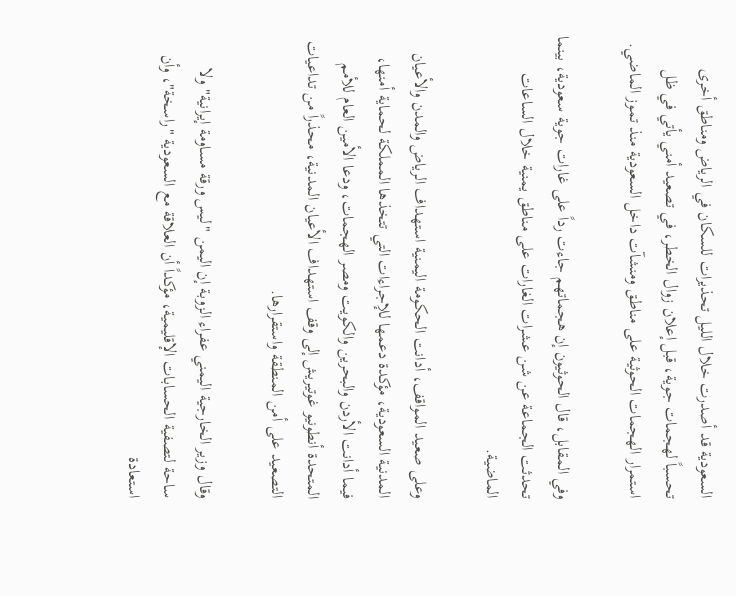السعودية قد أصدرت خلال الليل تحذيرات للسكان في الرياض ومناطق أخرى تحسباً لهجمات جوية، قبل إعلان زوال الخطر، في تصعيد أمني يأتي في ظل استمرار الهجمات الحوثية على مناطق ومنشآت داخل السعودية منذ تموز الماضي.

وفي المقابل، قال الحوثيون إن هجماتهم جاءت رداً على غارات جوية سعودية، بينما تحدثت الجماعة عن شن عشرات الغارات على مناطق يمنية خلال الساعات الماضية.

وعلى صعيد المواقف، أدانت الحكومة اليمنية استهداف الرياض والمدن والأعيان المدنية السعودية، مؤكدة دعمها للإجراءات التي تتخذها المملكة لحماية أمنها، فيما أدانت الأردن والبحرين والكويت ومصر الهجمات، ودعا الأمين العام للأمم المتحدة أنطونيو غوتيريش إلى وقف استهداف الأعيان المدنية، محذراً من تداعيات التصعيد على أمن المنطقة واستقرارها.

وقال وزير الخارجية اليمني عفراء الزوبة إن اليمن "ليس ورقة مساومة إيرانية" ولا ساحة لتصفية الحسابات الإقليمية، مؤكداً أن العلاقة مع السعودية "راسخة"، وأن استعادة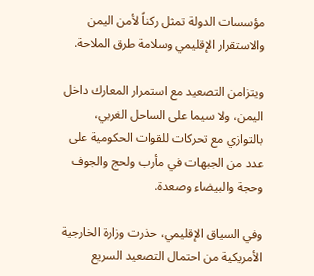مؤسسات الدولة تمثل ركناً لأمن اليمن والاستقرار الإقليمي وسلامة طرق الملاحة.

ويتزامن التصعيد مع استمرار المعارك داخل اليمن، ولا سيما على الساحل الغربي، بالتوازي مع تحركات للقوات الحكومية على عدد من الجبهات في مأرب ولحج والجوف وحجة والبيضاء وصعدة.

وفي السياق الإقليمي، حذرت وزارة الخارجية الأمريكية من احتمال التصعيد السريع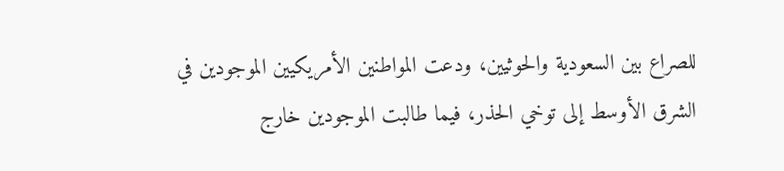للصراع بين السعودية والحوثيين، ودعت المواطنين الأمريكيين الموجودين في الشرق الأوسط إلى توخي الحذر، فيما طالبت الموجودين خارج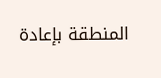المنطقة بإعادة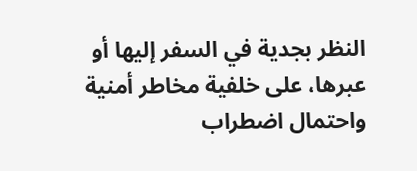النظر بجدية في السفر إليها أو عبرها، على خلفية مخاطر أمنية واحتمال اضطراب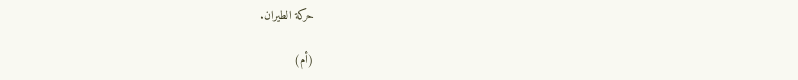حركة الطيران.

(أم)